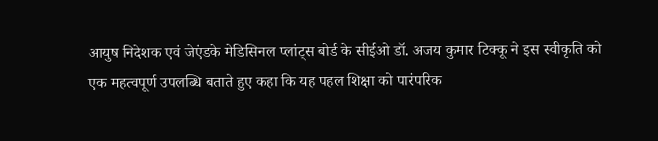आयुष निदेशक एवं जेएंडके मेडिसिनल प्लांट्स बोर्ड के सीईओ डॉ. अजय कुमार टिक्कू ने इस स्वीकृति को एक महत्वपूर्ण उपलब्धि बताते हुए कहा कि यह पहल शिक्षा को पारंपरिक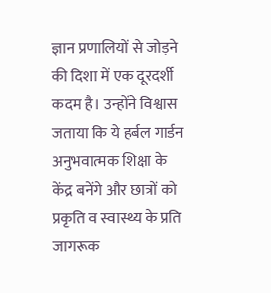ज्ञान प्रणालियों से जोड़ने की दिशा में एक दूरदर्शी कदम है। उन्होंने विश्वास जताया कि ये हर्बल गार्डन अनुभवात्मक शिक्षा के केंद्र बनेंगे और छात्रों को प्रकृति व स्वास्थ्य के प्रति जागरूक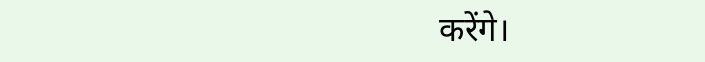करेंगे।